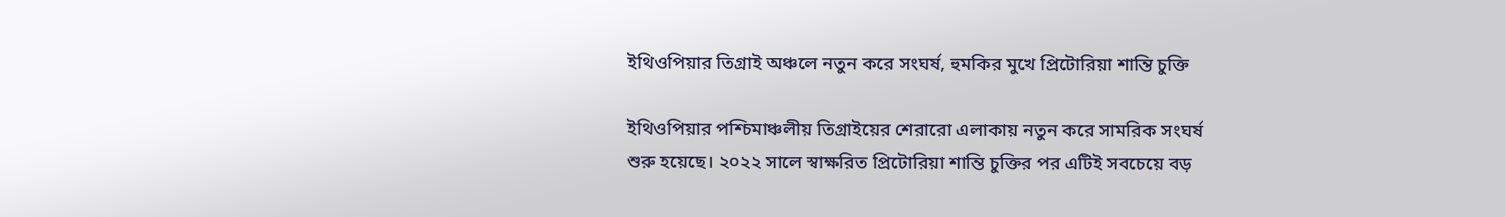ইথিওপিয়ার তিগ্রাই অঞ্চলে নতুন করে সংঘর্ষ, হুমকির মুখে প্রিটোরিয়া শান্তি চুক্তি

ইথিওপিয়ার পশ্চিমাঞ্চলীয় তিগ্রাইয়ের শেরারো এলাকায় নতুন করে সামরিক সংঘর্ষ শুরু হয়েছে। ২০২২ সালে স্বাক্ষরিত প্রিটোরিয়া শান্তি চুক্তির পর এটিই সবচেয়ে বড়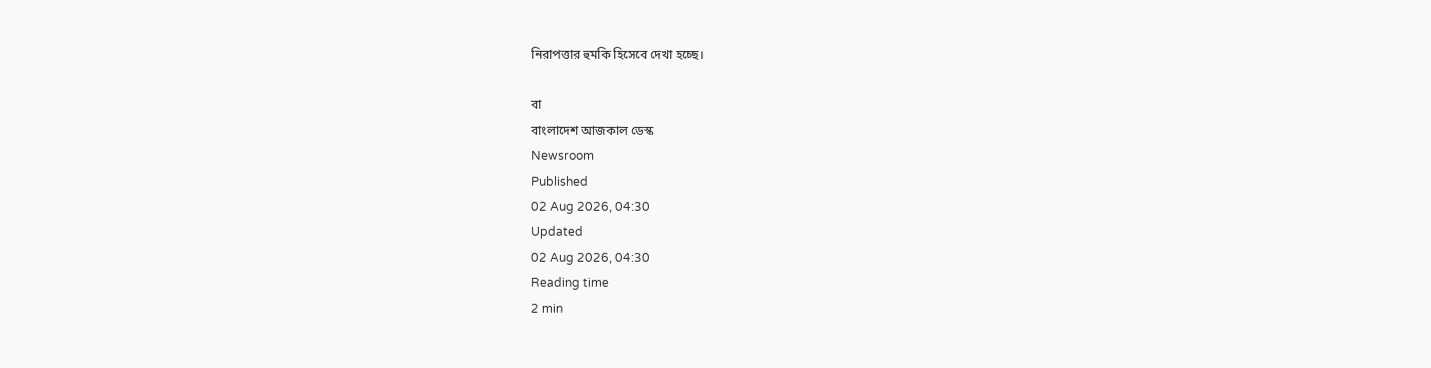নিরাপত্তার হুমকি হিসেবে দেখা হচ্ছে।

বা
বাংলাদেশ আজকাল ডেস্ক
Newsroom
Published
02 Aug 2026, 04:30
Updated
02 Aug 2026, 04:30
Reading time
2 min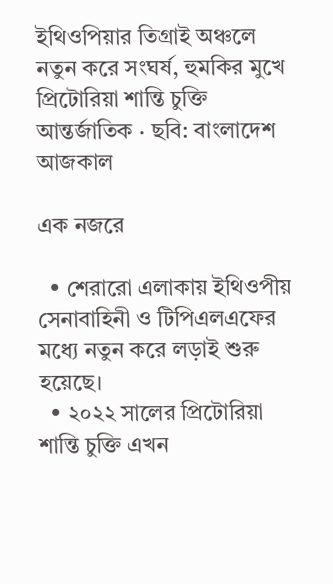ইথিওপিয়ার তিগ্রাই অঞ্চলে নতুন করে সংঘর্ষ, হুমকির মুখে প্রিটোরিয়া শান্তি চুক্তি
আন্তর্জাতিক · ছবি: বাংলাদেশ আজকাল

এক নজরে

  • শেরারো এলাকায় ইথিওপীয় সেনাবাহিনী ও টিপিএলএফের মধ্যে নতুন করে লড়াই শুরু হয়েছে।
  • ২০২২ সালের প্রিটোরিয়া শান্তি চুক্তি এখন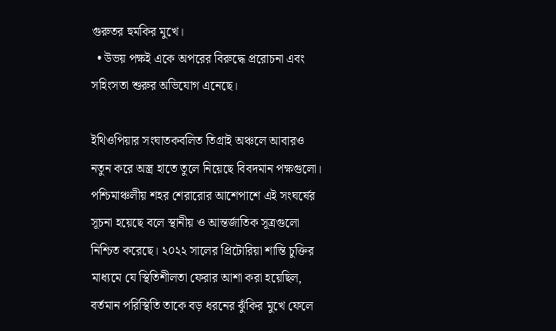গুরুতর হুমকির মুখে।
  • উভয় পক্ষই একে অপরের বিরুদ্ধে প্ররোচনা এবং সহিংসতা শুরুর অভিযোগ এনেছে।

ইথিওপিয়ার সংঘাতকবলিত তিগ্রাই অঞ্চলে আবারও নতুন করে অস্ত্র হাতে তুলে নিয়েছে বিবদমান পক্ষগুলো। পশ্চিমাঞ্চলীয় শহর শেরারোর আশেপাশে এই সংঘর্ষের সূচনা হয়েছে বলে স্থানীয় ও আন্তর্জাতিক সূত্রগুলো নিশ্চিত করেছে। ২০২২ সালের প্রিটোরিয়া শান্তি চুক্তির মাধ্যমে যে স্থিতিশীলতা ফেরার আশা করা হয়েছিল, বর্তমান পরিস্থিতি তাকে বড় ধরনের ঝুঁকির মুখে ফেলে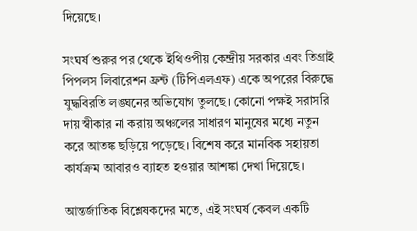দিয়েছে।

সংঘর্ষ শুরুর পর থেকে ইথিওপীয় কেন্দ্রীয় সরকার এবং তিগ্রাই পিপলস লিবারেশন ফ্রন্ট (টিপিএলএফ) একে অপরের বিরুদ্ধে যুদ্ধবিরতি লঙ্ঘনের অভিযোগ তুলছে। কোনো পক্ষই সরাসরি দায় স্বীকার না করায় অঞ্চলের সাধারণ মানুষের মধ্যে নতুন করে আতঙ্ক ছড়িয়ে পড়েছে। বিশেষ করে মানবিক সহায়তা কার্যক্রম আবারও ব্যাহত হওয়ার আশঙ্কা দেখা দিয়েছে।

আন্তর্জাতিক বিশ্লেষকদের মতে, এই সংঘর্ষ কেবল একটি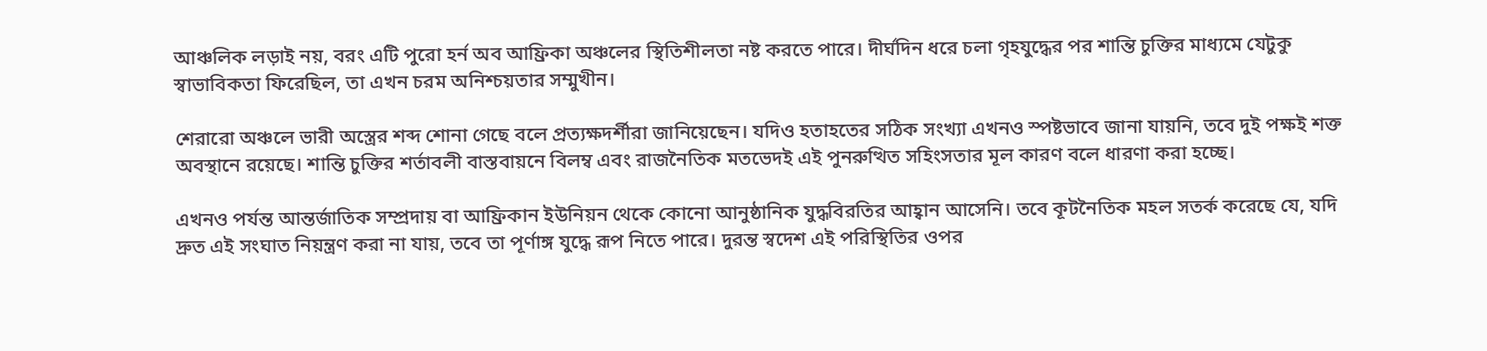আঞ্চলিক লড়াই নয়, বরং এটি পুরো হর্ন অব আফ্রিকা অঞ্চলের স্থিতিশীলতা নষ্ট করতে পারে। দীর্ঘদিন ধরে চলা গৃহযুদ্ধের পর শান্তি চুক্তির মাধ্যমে যেটুকু স্বাভাবিকতা ফিরেছিল, তা এখন চরম অনিশ্চয়তার সম্মুখীন।

শেরারো অঞ্চলে ভারী অস্ত্রের শব্দ শোনা গেছে বলে প্রত্যক্ষদর্শীরা জানিয়েছেন। যদিও হতাহতের সঠিক সংখ্যা এখনও স্পষ্টভাবে জানা যায়নি, তবে দুই পক্ষই শক্ত অবস্থানে রয়েছে। শান্তি চুক্তির শর্তাবলী বাস্তবায়নে বিলম্ব এবং রাজনৈতিক মতভেদই এই পুনরুত্থিত সহিংসতার মূল কারণ বলে ধারণা করা হচ্ছে।

এখনও পর্যন্ত আন্তর্জাতিক সম্প্রদায় বা আফ্রিকান ইউনিয়ন থেকে কোনো আনুষ্ঠানিক যুদ্ধবিরতির আহ্বান আসেনি। তবে কূটনৈতিক মহল সতর্ক করেছে যে, যদি দ্রুত এই সংঘাত নিয়ন্ত্রণ করা না যায়, তবে তা পূর্ণাঙ্গ যুদ্ধে রূপ নিতে পারে। দুরন্ত স্বদেশ এই পরিস্থিতির ওপর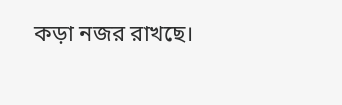কড়া নজর রাখছে।